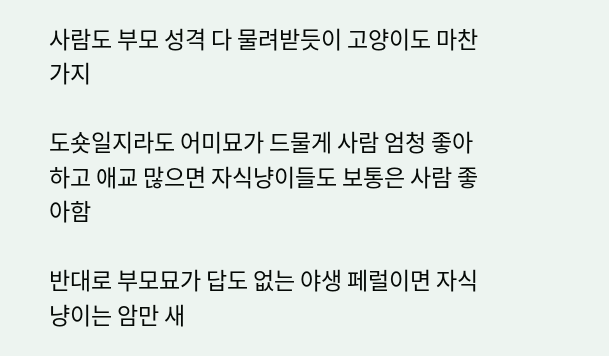사람도 부모 성격 다 물려받듯이 고양이도 마찬가지

도숏일지라도 어미묘가 드물게 사람 엄청 좋아하고 애교 많으면 자식냥이들도 보통은 사람 좋아함

반대로 부모묘가 답도 없는 야생 페럴이면 자식냥이는 암만 새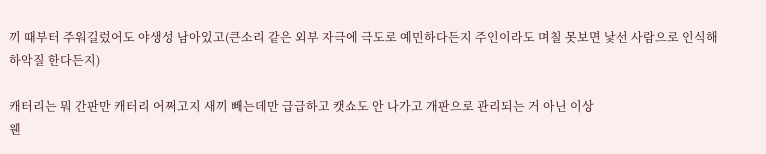끼 때부터 주워길렀어도 야생성 남아있고(큰소리 같은 외부 자극에 극도로 예민하다든지 주인이라도 며칠 못보면 낯선 사람으로 인식해 하악질 한다든지)

캐터리는 뭐 간판만 캐터리 어쩌고지 새끼 빼는데만 급급하고 캣쇼도 안 나가고 개판으로 관리되는 거 아닌 이상
웬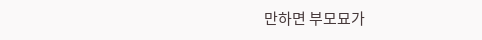만하면 부모묘가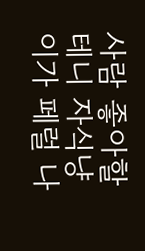사람 좋아할 테니 자식냥이가 페럴 나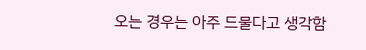오는 경우는 아주 드물다고 생각함